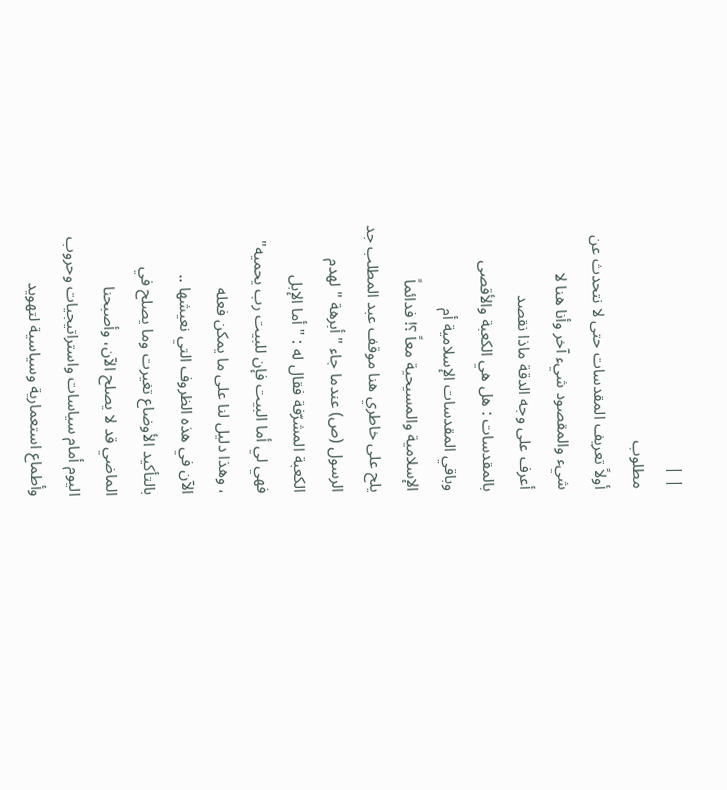| |
مطلوب
أولاً تعريف المقدسات حتى لا نتحدث عن
شيء والمقصود شيء آخر وأنا هنا لا
أعرف على وجه الدقة ماذا نقصد
بالمقدسات : هل هي الكعبة والأقصى
وباقي المقدسات الإسلامية أم
الإسلامية والمسيحية معاً ؟! فدائماً
يلح على خاطري هنا موقف عبد المطلب جد
الرسول (ص) عندما جاء " أبرهة " لهدم
الكعبة المشرّفة فقال له : "أما الإبل
فهي لي أما البيت فإن للبيت رب يحميه"
، وهذا دليل لنا على ما يمكن فعله
الآن في هذه الظروف التي نعيشها ..
بالتأكيد الأوضاع تغيرت وما يصلح في
الماضي قد لا يصلح الآن، وأصبحنا
اليوم أمام سياسات واستراتيجيات وحروب
وأطماع استعمارية وسياسية لتهويد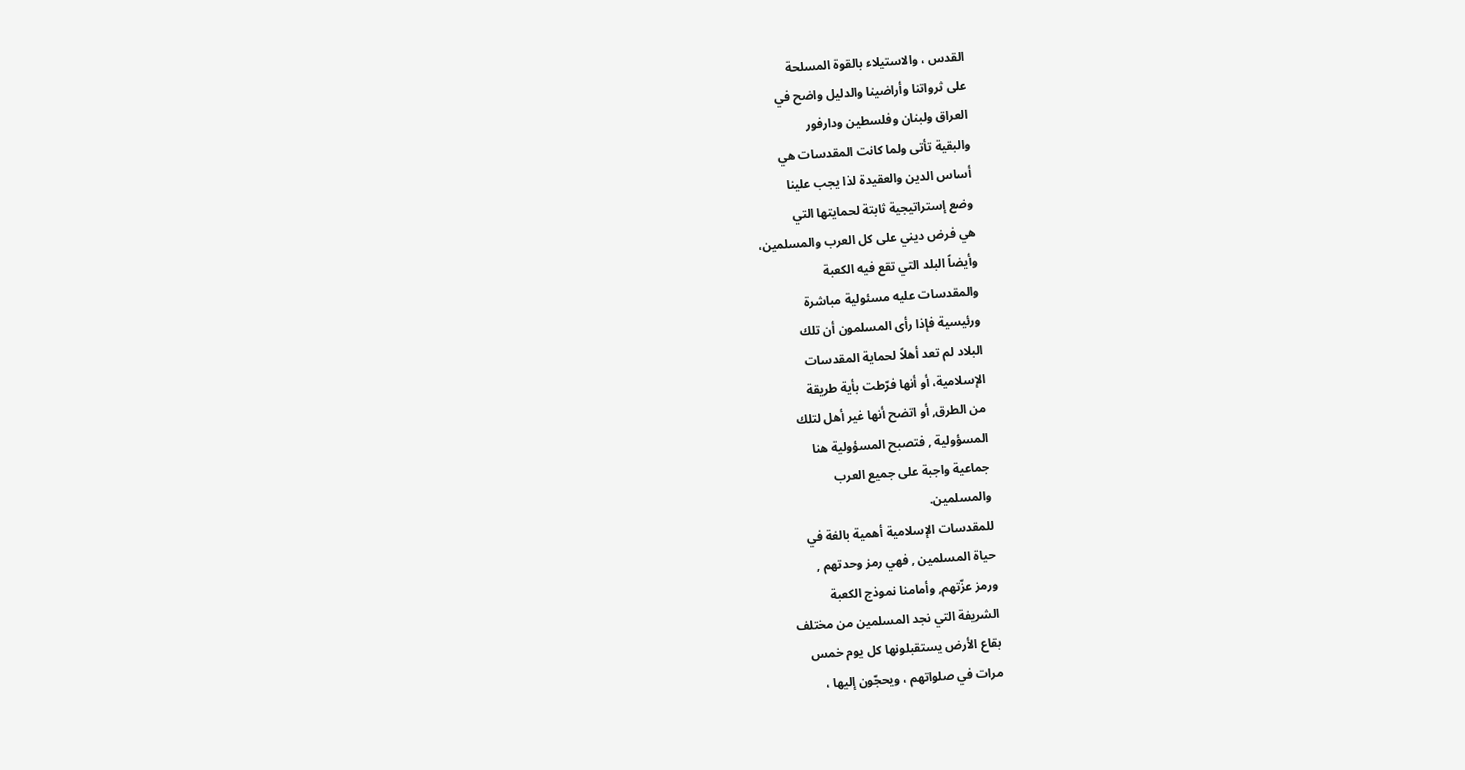القدس ، والاستيلاء بالقوة المسلحة
على ثرواتنا وأراضينا والدليل واضح في
العراق ولبنان وفلسطين ودارفور
والبقية تأتى ولما كانت المقدسات هي
أساس الدين والعقيدة لذا يجب علينا
وضع إستراتيجية ثابتة لحمايتها التي
هي فرض ديني على كل العرب والمسلمين،
وأيضاً البلد التي تقع فيه الكعبة
والمقدسات عليه مسئولية مباشرة
ورئيسية فإذا رأى المسلمون أن تلك
البلاد لم تعد أهلاً لحماية المقدسات
الإسلامية، أو أنها فرّطت بأية طريقة
من الطرق, أو اتضح أنها غير أهل لتلك
المسؤولية , فتصبح المسؤولية هنا
جماعية واجبة على جميع العرب
والمسلمين.
للمقدسات الإسلامية أهمية بالغة في
حياة المسلمين , فهي رمز وحدتهم ,
ورمز عزّتهم, وأمامنا نموذج الكعبة
الشريفة التي نجد المسلمين من مختلف
بقاع الأرض يستقبلونها كل يوم خمس
مرات في صلواتهم ، ويحجّون إليها ،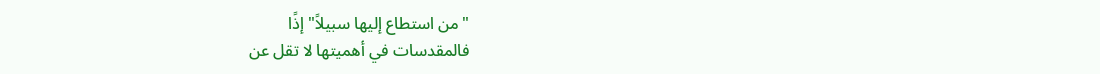"من استطاع إليها سبيلاً" إذًا
فالمقدسات في أهميتها لا تقل عن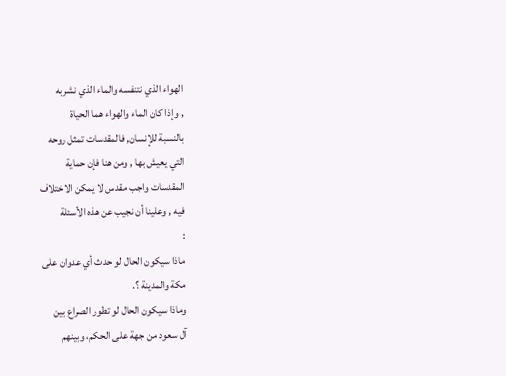الهواء الذي نتنفسه والماء الذي نشربه
, وإذا كان الماء والهواء هما الحياة
بالنسبة للإنسان, فالمقدسات تمثل روحه
التي يعيش بها , ومن هنا فإن حماية
المقدسات واجب مقدس لا يمكن الاختلاف
فيه , وعلينا أن نجيب عن هذه الأسئلة
:
ماذا سيكون الحال لو حدث أي عدوان على
مكة والمدينة ؟.
وماذا سيكون الحال لو تطور الصراع بين
آل سعود من جهة على الحكم، وبينهم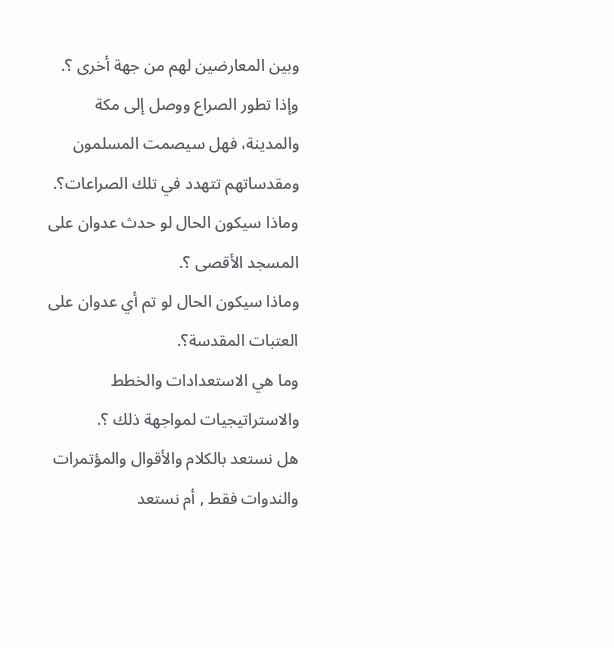وبين المعارضين لهم من جهة أخرى ؟.
وإذا تطور الصراع ووصل إلى مكة
والمدينة، فهل سيصمت المسلمون
ومقدساتهم تتهدد في تلك الصراعات؟.
وماذا سيكون الحال لو حدث عدوان على
المسجد الأقصى ؟.
وماذا سيكون الحال لو تم أي عدوان على
العتبات المقدسة؟.
وما هي الاستعدادات والخطط
والاستراتيجيات لمواجهة ذلك ؟.
هل نستعد بالكلام والأقوال والمؤتمرات
والندوات فقط , أم نستعد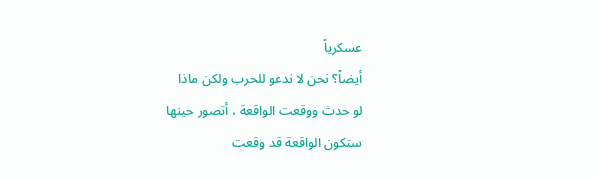عسكرياً
أيضاً؟ نحن لا ندعو للحرب ولكن ماذا
لو حدث ووقعت الواقعة ، أتصور حينها
ستكون الواقعة قد وقعت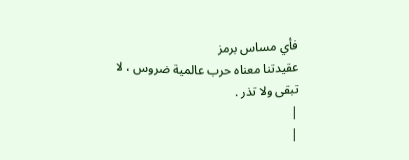فأي مساس برمز
عقيدتنا معناه حرب عالمية ضروس ، لا
تبقى ولا تذر .
|
|